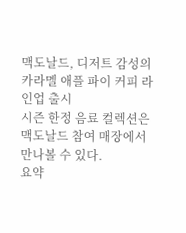맥도날드, 디저트 감성의 카라멜 애플 파이 커피 라인업 출시
시즌 한정 음료 컬렉션은 맥도날드 참여 매장에서 만나볼 수 있다.
요약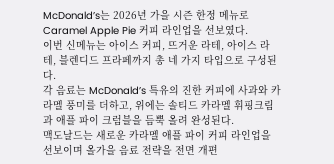McDonald’s는 2026년 가을 시즌 한정 메뉴로 Caramel Apple Pie 커피 라인업을 선보였다.
이번 신메뉴는 아이스 커피, 뜨거운 라테, 아이스 라테, 블렌디드 프라페까지 총 네 가지 타입으로 구성된다.
각 음료는 McDonald’s 특유의 진한 커피에 사과와 카라멜 풍미를 더하고, 위에는 솔티드 카라멜 휘핑크림과 애플 파이 크럼블을 듬뿍 올려 완성된다.
맥도날드는 새로운 카라멜 애플 파이 커피 라인업을 선보이며 올가을 음료 전략을 전면 개편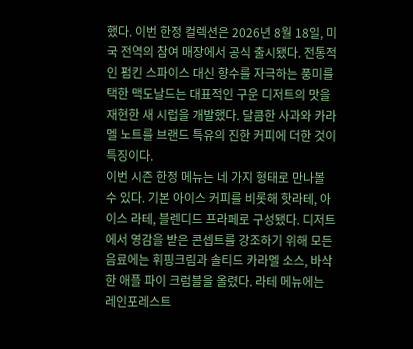했다. 이번 한정 컬렉션은 2026년 8월 18일, 미국 전역의 참여 매장에서 공식 출시됐다. 전통적인 펌킨 스파이스 대신 향수를 자극하는 풍미를 택한 맥도날드는 대표적인 구운 디저트의 맛을 재현한 새 시럽을 개발했다. 달콤한 사과와 카라멜 노트를 브랜드 특유의 진한 커피에 더한 것이 특징이다.
이번 시즌 한정 메뉴는 네 가지 형태로 만나볼 수 있다. 기본 아이스 커피를 비롯해 핫라테, 아이스 라테, 블렌디드 프라페로 구성됐다. 디저트에서 영감을 받은 콘셉트를 강조하기 위해 모든 음료에는 휘핑크림과 솔티드 카라멜 소스, 바삭한 애플 파이 크럼블을 올렸다. 라테 메뉴에는 레인포레스트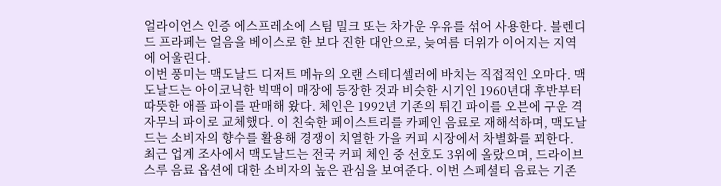얼라이언스 인증 에스프레소에 스팀 밀크 또는 차가운 우유를 섞어 사용한다. 블렌디드 프라페는 얼음을 베이스로 한 보다 진한 대안으로, 늦여름 더위가 이어지는 지역에 어울린다.
이번 풍미는 맥도날드 디저트 메뉴의 오랜 스테디셀러에 바치는 직접적인 오마다. 맥도날드는 아이코닉한 빅맥이 매장에 등장한 것과 비슷한 시기인 1960년대 후반부터 따뜻한 애플 파이를 판매해 왔다. 체인은 1992년 기존의 튀긴 파이를 오븐에 구운 격자무늬 파이로 교체했다. 이 친숙한 페이스트리를 카페인 음료로 재해석하며, 맥도날드는 소비자의 향수를 활용해 경쟁이 치열한 가을 커피 시장에서 차별화를 꾀한다.
최근 업계 조사에서 맥도날드는 전국 커피 체인 중 선호도 3위에 올랐으며, 드라이브스루 음료 옵션에 대한 소비자의 높은 관심을 보여준다. 이번 스페셜티 음료는 기존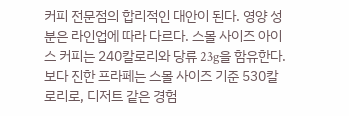커피 전문점의 합리적인 대안이 된다. 영양 성분은 라인업에 따라 다르다. 스몰 사이즈 아이스 커피는 240칼로리와 당류 23g을 함유한다. 보다 진한 프라페는 스몰 사이즈 기준 530칼로리로, 디저트 같은 경험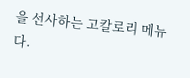을 선사하는 고칼로리 메뉴다.